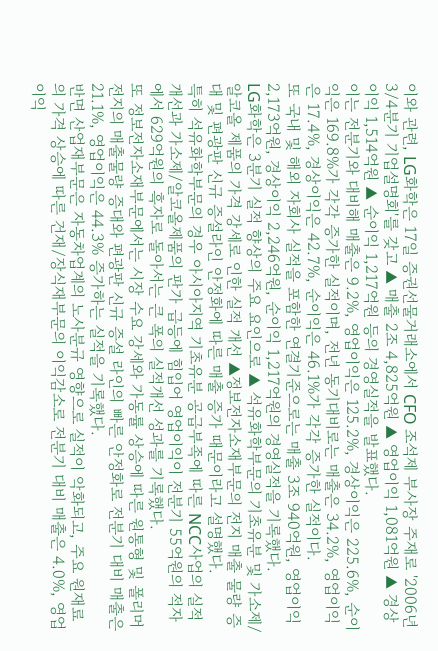이와 관련, LG화학은 17일 증권선물거래소에서 CFO 조석제 부사장 주재로 '2006년 3/4분기 기업설명회'를 갖고 ▲ 매출 2조 4,825억원 ▲ 영업이익 1,081억원 ▲ 경상이익 1,514억원 ▲ 순이익 1,217억원 등의 경영실적을 발표했다.
이는 전분기와 대비해 매출은 9.2%, 영업이익은 125.2%, 경상이익은 225.6%, 순이익은 169.8%가 각각 증가한 실적이며, 전년 동기대비로는 매출은 34.2%, 영업이익은 17.4%, 경상이익은 42.7%, 순이익은 46.1%가 각각 증가한 실적이다.
또 국내 및 해외 자회사 실적을 포함한 연결기준으로는 매출 3조 940억원, 영업이익 2,173억원, 경상이익 2,246억원, 순이익 1,217억원의 경영실적을 기록했다.
LG화학은 3분기 실적 향상의 주요 요인으로 ▲ 석유화학부문의 기초유분 및 가소제/알코올 제품의 가격 강세로 인한 실적 개선 ▲정보전자소재부문의 전지 매출 물량 증대 및 편광판 신규 증설라인 안정화에 따른 매출 증가 때문이라고 설명했다.
특히 석유화학부문의 경우 아시아지역 기초유분 공급부족에 따른 NCC사업의 실적개선과 가소제/알코올제품의 판가 급등에 힘입어 영업이익이 전분기 55억원의 적자에서 629억원의 흑자로 돌아서는 큰 폭의 실적개선 성과를 기록했다.
또 정보전자소재부문에서는 시장 수요 강세와 가동률 상승에 따른 원통형 및 폴리머 전지의 매출물량 증대와 편광판 신규 증설 라인의 빠른 안정화로 전분기 대비 매출은 21.1%, 영업이익은 44.3% 증가하는 실적을 기록했다.
반면 산업재부문은 자동차업계의 노사분규 영향으로 실적이 악화되고, 주요 원재료의 가격 상승에 따른 건재/장식재부문의 이익감소로 전분기 대비 매출은 4.0%, 영업이익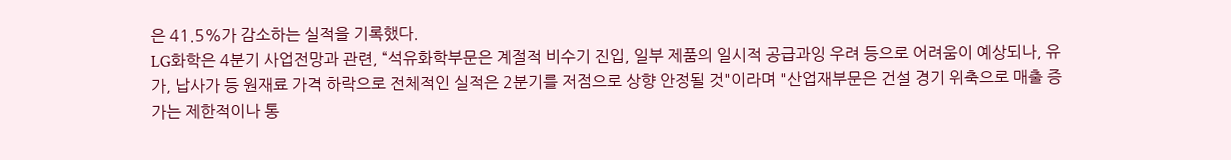은 41.5%가 감소하는 실적을 기록했다.
LG화학은 4분기 사업전망과 관련, “석유화학부문은 계절적 비수기 진입, 일부 제품의 일시적 공급과잉 우려 등으로 어려움이 예상되나, 유가, 납사가 등 원재료 가격 하락으로 전체적인 실적은 2분기를 저점으로 상향 안정될 것"이라며 "산업재부문은 건설 경기 위축으로 매출 증가는 제한적이나 통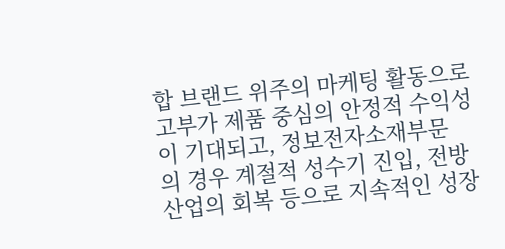합 브랜드 위주의 마케팅 활동으로 고부가 제품 중심의 안정적 수익성이 기대되고, 정보전자소재부문
의 경우 계절적 성수기 진입, 전방산업의 회복 등으로 지속적인 성장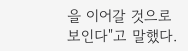을 이어갈 것으로 보인다"고 말했다.